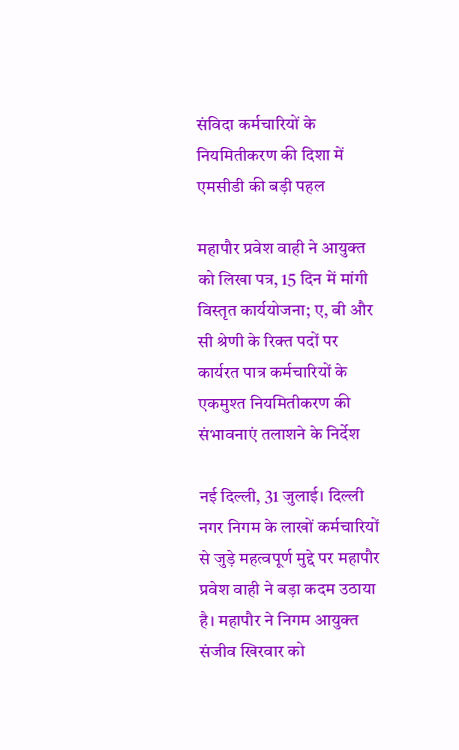संविदा कर्मचारियों के नियमितीकरण की दिशा में एमसीडी की बड़ी पहल

महापौर प्रवेश वाही ने आयुक्त को लिखा पत्र, 15 दिन में मांगी विस्तृत कार्ययोजना; ए, बी और सी श्रेणी के रिक्त पदों पर कार्यरत पात्र कर्मचारियों के एकमुश्त नियमितीकरण की संभावनाएं तलाशने के निर्देश

नई दिल्ली, 31 जुलाई। दिल्ली नगर निगम के लाखों कर्मचारियों से जुड़े महत्वपूर्ण मुद्दे पर महापौर प्रवेश वाही ने बड़ा कदम उठाया है। महापौर ने निगम आयुक्त संजीव खिरवार को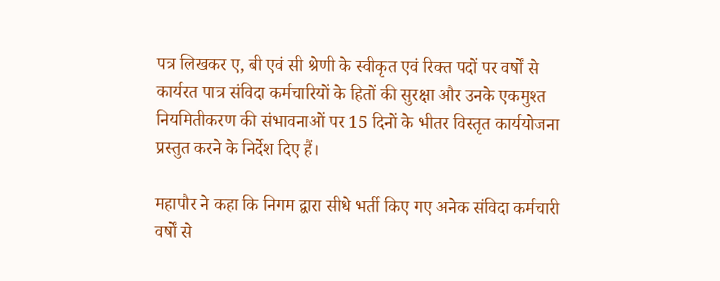पत्र लिखकर ए, बी एवं सी श्रेणी के स्वीकृत एवं रिक्त पदों पर वर्षों से कार्यरत पात्र संविदा कर्मचारियों के हितों की सुरक्षा और उनके एकमुश्त नियमितीकरण की संभावनाओं पर 15 दिनों के भीतर विस्तृत कार्ययोजना प्रस्तुत करने के निर्देश दिए हैं।

महापौर ने कहा कि निगम द्वारा सीधे भर्ती किए गए अनेक संविदा कर्मचारी वर्षों से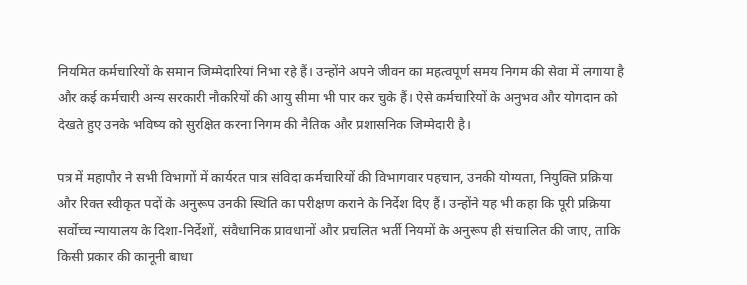नियमित कर्मचारियों के समान जिम्मेदारियां निभा रहे हैं। उन्होंने अपने जीवन का महत्वपूर्ण समय निगम की सेवा में लगाया है और कई कर्मचारी अन्य सरकारी नौकरियों की आयु सीमा भी पार कर चुके हैं। ऐसे कर्मचारियों के अनुभव और योगदान को देखते हुए उनके भविष्य को सुरक्षित करना निगम की नैतिक और प्रशासनिक जिम्मेदारी है।

पत्र में महापौर ने सभी विभागों में कार्यरत पात्र संविदा कर्मचारियों की विभागवार पहचान, उनकी योग्यता, नियुक्ति प्रक्रिया और रिक्त स्वीकृत पदों के अनुरूप उनकी स्थिति का परीक्षण कराने के निर्देश दिए हैं। उन्होंने यह भी कहा कि पूरी प्रक्रिया सर्वोच्च न्यायालय के दिशा-निर्देशों, संवैधानिक प्रावधानों और प्रचलित भर्ती नियमों के अनुरूप ही संचालित की जाए, ताकि किसी प्रकार की कानूनी बाधा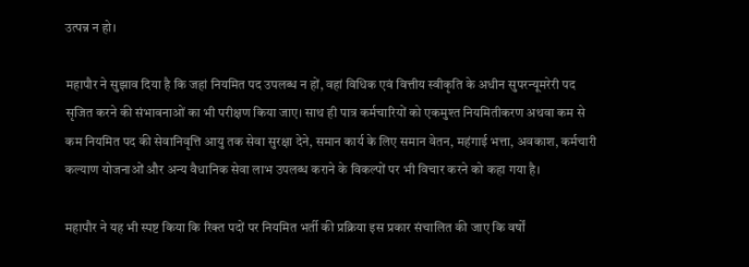उत्पन्न न हो।

महापौर ने सुझाव दिया है कि जहां नियमित पद उपलब्ध न हों, वहां विधिक एवं वित्तीय स्वीकृति के अधीन सुपरन्यूमरेरी पद सृजित करने की संभावनाओं का भी परीक्षण किया जाए। साथ ही पात्र कर्मचारियों को एकमुश्त नियमितीकरण अथवा कम से कम नियमित पद की सेवानिवृत्ति आयु तक सेवा सुरक्षा देने, समान कार्य के लिए समान वेतन, महंगाई भत्ता, अवकाश, कर्मचारी कल्याण योजनाओं और अन्य वैधानिक सेवा लाभ उपलब्ध कराने के विकल्पों पर भी विचार करने को कहा गया है।

महापौर ने यह भी स्पष्ट किया कि रिक्त पदों पर नियमित भर्ती की प्रक्रिया इस प्रकार संचालित की जाए कि वर्षों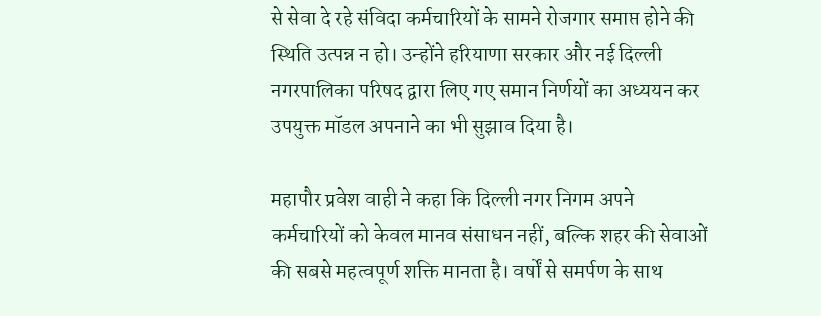से सेवा दे रहे संविदा कर्मचारियों के सामने रोजगार समाप्त होने की स्थिति उत्पन्न न हो। उन्होंने हरियाणा सरकार और नई दिल्ली नगरपालिका परिषद द्वारा लिए गए समान निर्णयों का अध्ययन कर उपयुक्त मॉडल अपनाने का भी सुझाव दिया है।

महापौर प्रवेश वाही ने कहा कि दिल्ली नगर निगम अपने कर्मचारियों को केवल मानव संसाधन नहीं, बल्कि शहर की सेवाओं की सबसे महत्वपूर्ण शक्ति मानता है। वर्षों से समर्पण के साथ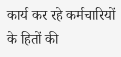कार्य कर रहे कर्मचारियों के हितों की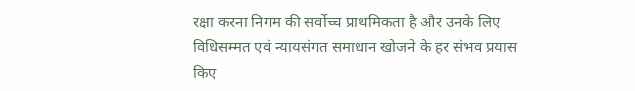रक्षा करना निगम की सर्वोच्च प्राथमिकता है और उनके लिए विधिसम्मत एवं न्यायसंगत समाधान खोजने के हर संभव प्रयास किए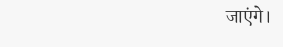जाएंगे।